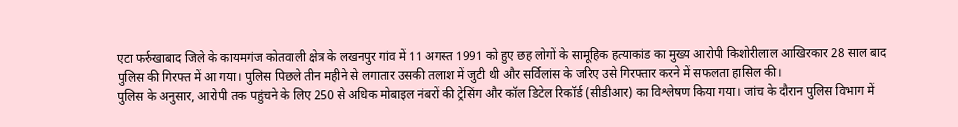एटा फर्रुखाबाद जिले के कायमगंज कोतवाली क्षेत्र के लखनपुर गांव में 11 अगस्त 1991 को हुए छह लोगों के सामूहिक हत्याकांड का मुख्य आरोपी किशोरीलाल आखिरकार 28 साल बाद पुलिस की गिरफ्त में आ गया। पुलिस पिछले तीन महीने से लगातार उसकी तलाश में जुटी थी और सर्विलांस के जरिए उसे गिरफ्तार करने में सफलता हासिल की।
पुलिस के अनुसार, आरोपी तक पहुंचने के लिए 250 से अधिक मोबाइल नंबरों की ट्रेसिंग और कॉल डिटेल रिकॉर्ड (सीडीआर) का विश्लेषण किया गया। जांच के दौरान पुलिस विभाग में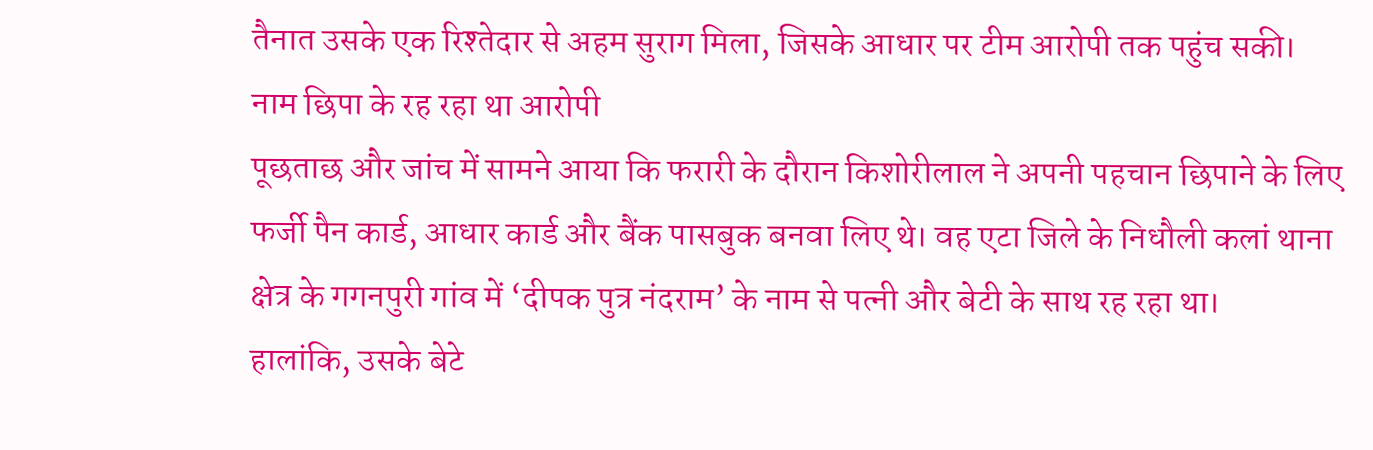तैनात उसके एक रिश्तेदार से अहम सुराग मिला, जिसके आधार पर टीम आरोपी तक पहुंच सकी।
नाम छिपा के रह रहा था आरोपी
पूछताछ और जांच में सामने आया कि फरारी के दौरान किशोरीलाल ने अपनी पहचान छिपाने के लिए फर्जी पैन कार्ड, आधार कार्ड और बैंक पासबुक बनवा लिए थे। वह एटा जिले के निधौली कलां थाना क्षेत्र के गगनपुरी गांव में ‘दीपक पुत्र नंदराम’ के नाम से पत्नी और बेटी के साथ रह रहा था।
हालांकि, उसके बेटे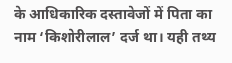के आधिकारिक दस्तावेजों में पिता का नाम ‘किशोरीलाल’ दर्ज था। यही तथ्य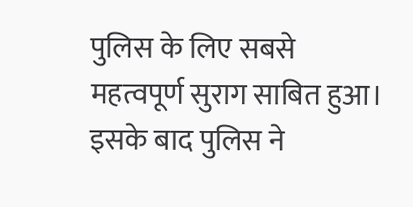पुलिस के लिए सबसे महत्वपूर्ण सुराग साबित हुआ। इसके बाद पुलिस ने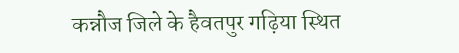कन्नौज जिले के हैवतपुर गढ़िया स्थित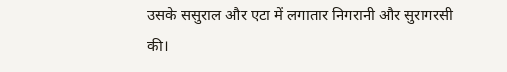उसके ससुराल और एटा में लगातार निगरानी और सुरागरसी की।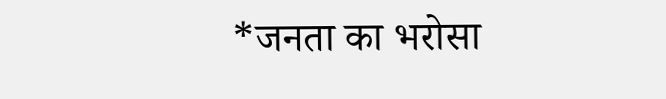*जनता का भरोसा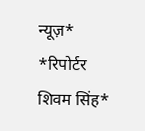न्यूज़*
*रिपोर्टर शिवम सिंह*